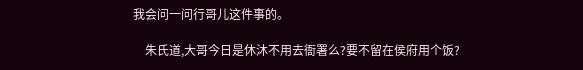我会问一问行哥儿这件事的。

    朱氏道,大哥今日是休沐不用去衙署么?要不留在侯府用个饭?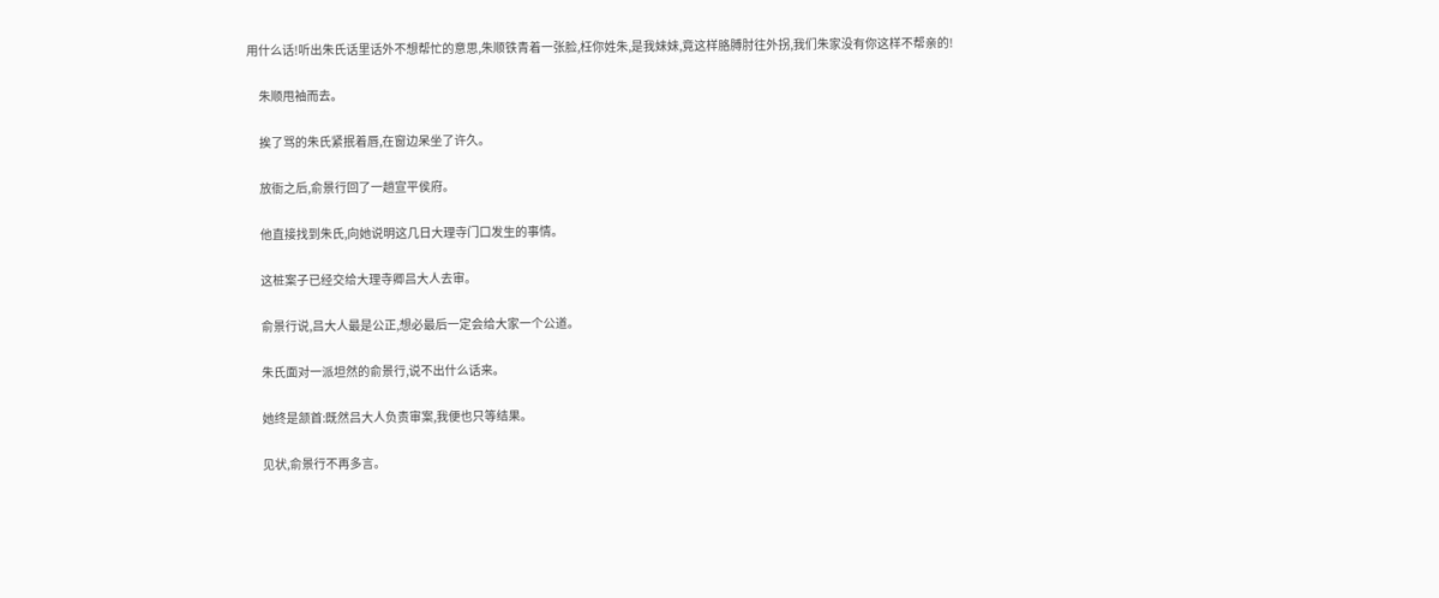用什么话!听出朱氏话里话外不想帮忙的意思,朱顺铁青着一张脸,枉你姓朱,是我妹妹,竟这样胳膊肘往外拐,我们朱家没有你这样不帮亲的!

    朱顺甩袖而去。

    挨了骂的朱氏紧抿着唇,在窗边呆坐了许久。

    放衙之后,俞景行回了一趟宣平侯府。

    他直接找到朱氏,向她说明这几日大理寺门口发生的事情。

    这桩案子已经交给大理寺卿吕大人去审。

    俞景行说,吕大人最是公正,想必最后一定会给大家一个公道。

    朱氏面对一派坦然的俞景行,说不出什么话来。

    她终是颔首:既然吕大人负责审案,我便也只等结果。

    见状,俞景行不再多言。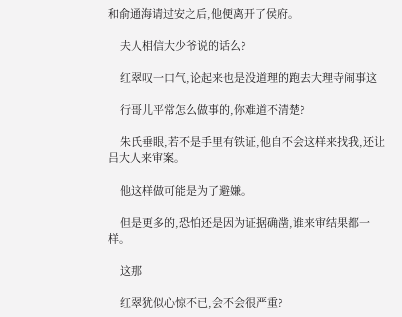和俞通海请过安之后,他便离开了侯府。

    夫人相信大少爷说的话么?

    红翠叹一口气,论起来也是没道理的跑去大理寺闹事这

    行哥儿平常怎么做事的,你难道不清楚?

    朱氏垂眼,若不是手里有铁证,他自不会这样来找我,还让吕大人来审案。

    他这样做可能是为了避嫌。

    但是更多的,恐怕还是因为证据确凿,谁来审结果都一样。

    这那

    红翠犹似心惊不已,会不会很严重?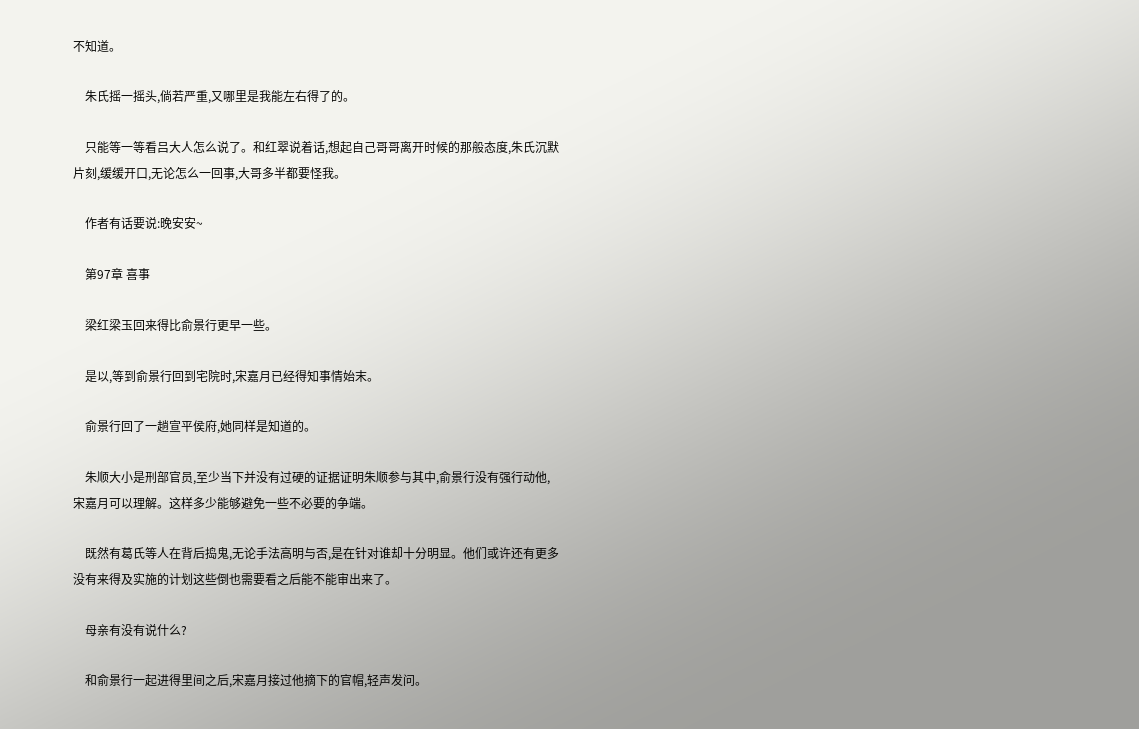不知道。

    朱氏摇一摇头,倘若严重,又哪里是我能左右得了的。

    只能等一等看吕大人怎么说了。和红翠说着话,想起自己哥哥离开时候的那般态度,朱氏沉默片刻,缓缓开口,无论怎么一回事,大哥多半都要怪我。

    作者有话要说:晚安安~

    第97章 喜事

    梁红梁玉回来得比俞景行更早一些。

    是以,等到俞景行回到宅院时,宋嘉月已经得知事情始末。

    俞景行回了一趟宣平侯府,她同样是知道的。

    朱顺大小是刑部官员,至少当下并没有过硬的证据证明朱顺参与其中,俞景行没有强行动他,宋嘉月可以理解。这样多少能够避免一些不必要的争端。

    既然有葛氏等人在背后捣鬼,无论手法高明与否,是在针对谁却十分明显。他们或许还有更多没有来得及实施的计划这些倒也需要看之后能不能审出来了。

    母亲有没有说什么?

    和俞景行一起进得里间之后,宋嘉月接过他摘下的官帽,轻声发问。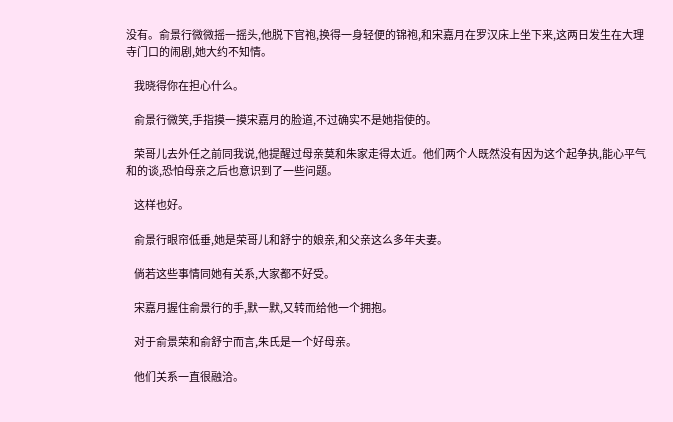没有。俞景行微微摇一摇头,他脱下官袍,换得一身轻便的锦袍,和宋嘉月在罗汉床上坐下来,这两日发生在大理寺门口的闹剧,她大约不知情。

    我晓得你在担心什么。

    俞景行微笑,手指摸一摸宋嘉月的脸道,不过确实不是她指使的。

    荣哥儿去外任之前同我说,他提醒过母亲莫和朱家走得太近。他们两个人既然没有因为这个起争执,能心平气和的谈,恐怕母亲之后也意识到了一些问题。

    这样也好。

    俞景行眼帘低垂,她是荣哥儿和舒宁的娘亲,和父亲这么多年夫妻。

    倘若这些事情同她有关系,大家都不好受。

    宋嘉月握住俞景行的手,默一默,又转而给他一个拥抱。

    对于俞景荣和俞舒宁而言,朱氏是一个好母亲。

    他们关系一直很融洽。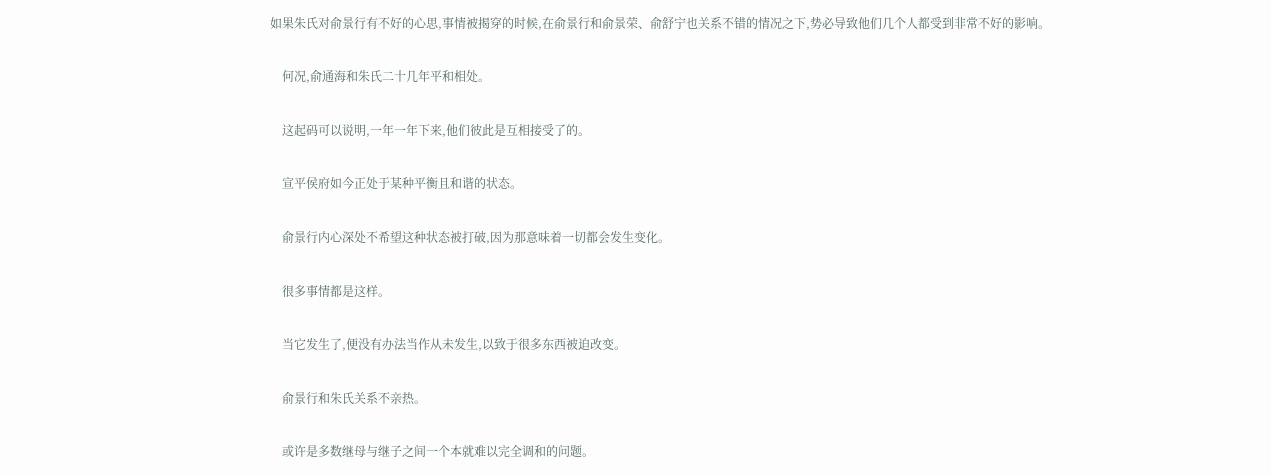如果朱氏对俞景行有不好的心思,事情被揭穿的时候,在俞景行和俞景荣、俞舒宁也关系不错的情况之下,势必导致他们几个人都受到非常不好的影响。

    何况,俞通海和朱氏二十几年平和相处。

    这起码可以说明,一年一年下来,他们彼此是互相接受了的。

    宣平侯府如今正处于某种平衡且和谐的状态。

    俞景行内心深处不希望这种状态被打破,因为那意味着一切都会发生变化。

    很多事情都是这样。

    当它发生了,便没有办法当作从未发生,以致于很多东西被迫改变。

    俞景行和朱氏关系不亲热。

    或许是多数继母与继子之间一个本就难以完全调和的问题。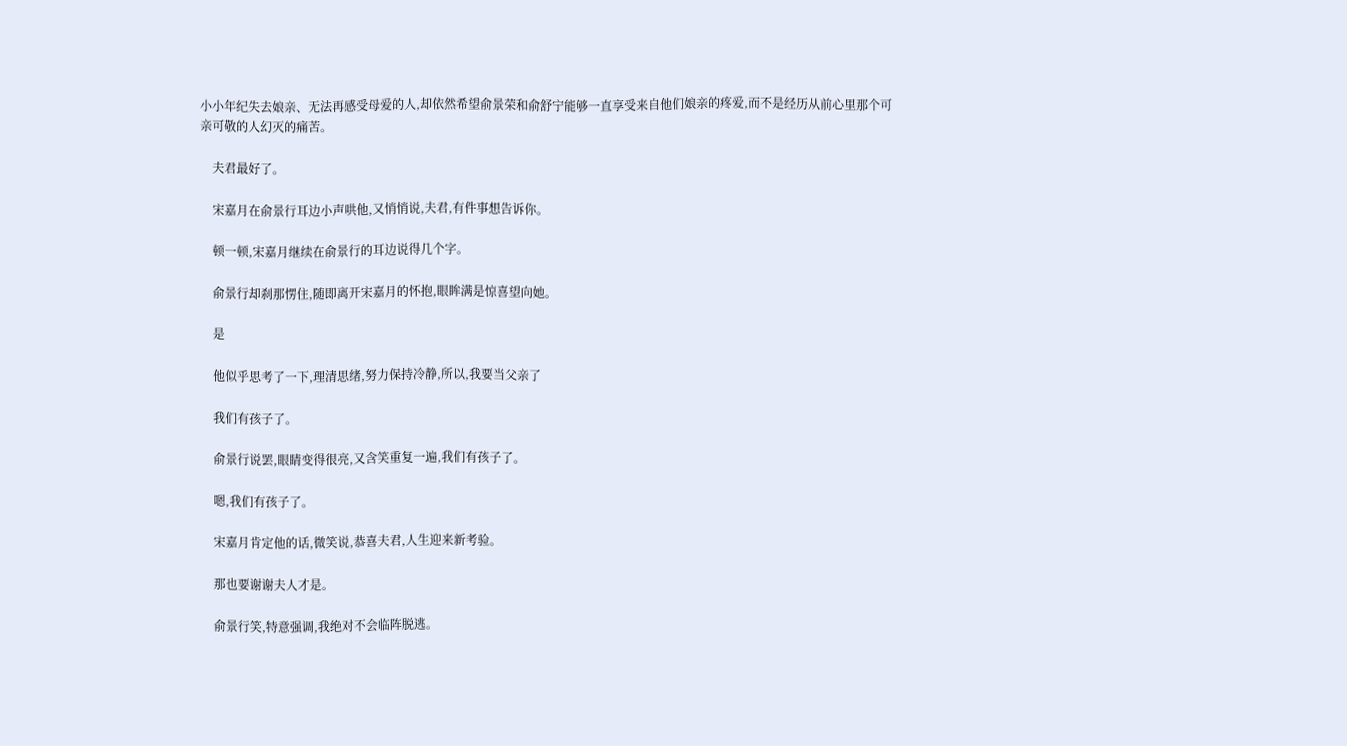小小年纪失去娘亲、无法再感受母爱的人,却依然希望俞景荣和俞舒宁能够一直享受来自他们娘亲的疼爱,而不是经历从前心里那个可亲可敬的人幻灭的痛苦。

    夫君最好了。

    宋嘉月在俞景行耳边小声哄他,又悄悄说,夫君,有件事想告诉你。

    顿一顿,宋嘉月继续在俞景行的耳边说得几个字。

    俞景行却刹那愣住,随即离开宋嘉月的怀抱,眼眸满是惊喜望向她。

    是

    他似乎思考了一下,理清思绪,努力保持冷静,所以,我要当父亲了

    我们有孩子了。

    俞景行说罢,眼睛变得很亮,又含笑重复一遍,我们有孩子了。

    嗯,我们有孩子了。

    宋嘉月肯定他的话,微笑说,恭喜夫君,人生迎来新考验。

    那也要谢谢夫人才是。

    俞景行笑,特意强调,我绝对不会临阵脱逃。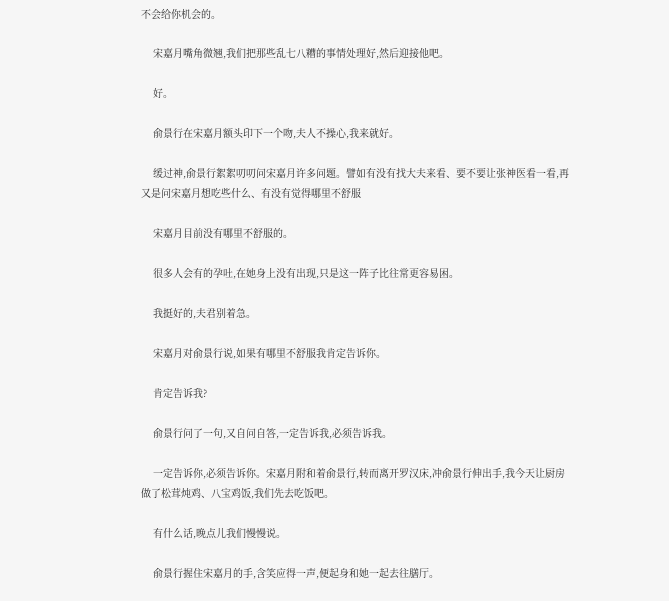不会给你机会的。

    宋嘉月嘴角微翘,我们把那些乱七八糟的事情处理好,然后迎接他吧。

    好。

    俞景行在宋嘉月额头印下一个吻,夫人不操心,我来就好。

    缓过神,俞景行絮絮叨叨问宋嘉月许多问题。譬如有没有找大夫来看、要不要让张神医看一看,再又是问宋嘉月想吃些什么、有没有觉得哪里不舒服

    宋嘉月目前没有哪里不舒服的。

    很多人会有的孕吐,在她身上没有出现,只是这一阵子比往常更容易困。

    我挺好的,夫君别着急。

    宋嘉月对俞景行说,如果有哪里不舒服我肯定告诉你。

    肯定告诉我?

    俞景行问了一句,又自问自答,一定告诉我,必须告诉我。

    一定告诉你,必须告诉你。宋嘉月附和着俞景行,转而离开罗汉床,冲俞景行伸出手,我今天让厨房做了松茸炖鸡、八宝鸡饭,我们先去吃饭吧。

    有什么话,晚点儿我们慢慢说。

    俞景行握住宋嘉月的手,含笑应得一声,便起身和她一起去往膳厅。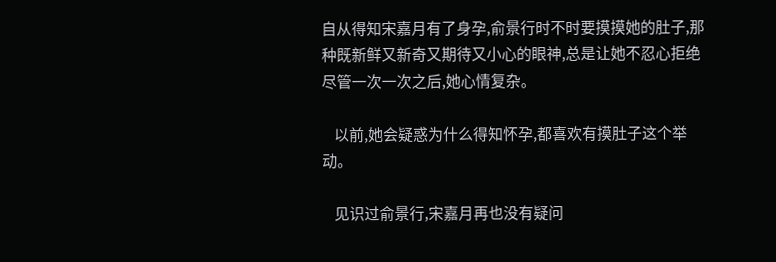自从得知宋嘉月有了身孕,俞景行时不时要摸摸她的肚子,那种既新鲜又新奇又期待又小心的眼神,总是让她不忍心拒绝尽管一次一次之后,她心情复杂。

    以前,她会疑惑为什么得知怀孕,都喜欢有摸肚子这个举动。

    见识过俞景行,宋嘉月再也没有疑问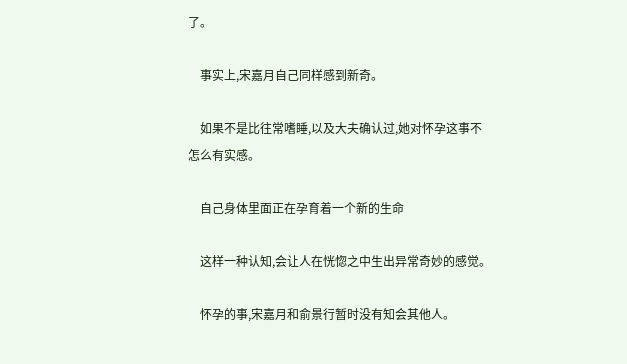了。

    事实上,宋嘉月自己同样感到新奇。

    如果不是比往常嗜睡,以及大夫确认过,她对怀孕这事不怎么有实感。

    自己身体里面正在孕育着一个新的生命

    这样一种认知,会让人在恍惚之中生出异常奇妙的感觉。

    怀孕的事,宋嘉月和俞景行暂时没有知会其他人。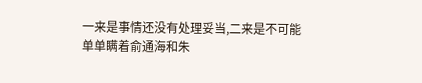一来是事情还没有处理妥当,二来是不可能单单瞒着俞通海和朱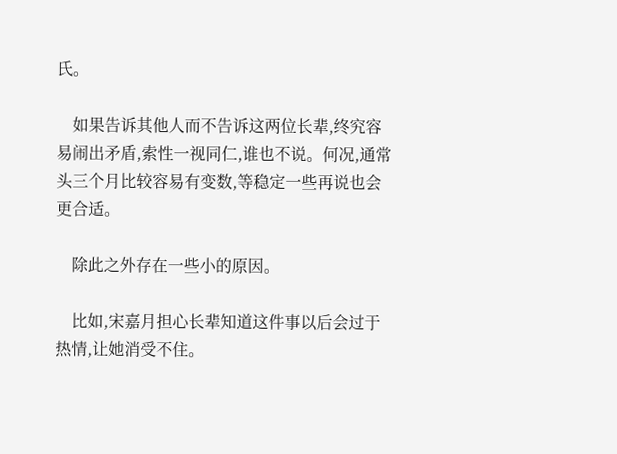氏。

    如果告诉其他人而不告诉这两位长辈,终究容易闹出矛盾,索性一视同仁,谁也不说。何况,通常头三个月比较容易有变数,等稳定一些再说也会更合适。

    除此之外存在一些小的原因。

    比如,宋嘉月担心长辈知道这件事以后会过于热情,让她消受不住。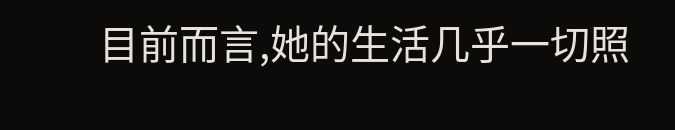目前而言,她的生活几乎一切照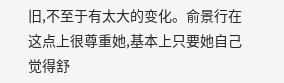旧,不至于有太大的变化。俞景行在这点上很尊重她,基本上只要她自己觉得舒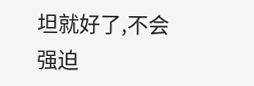坦就好了,不会强迫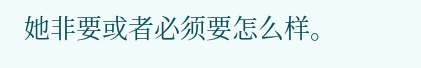她非要或者必须要怎么样。